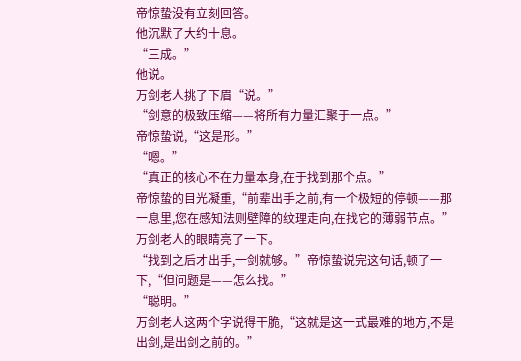帝惊蛰没有立刻回答。
他沉默了大约十息。
“三成。”
他说。
万剑老人挑了下眉“说。”
“剑意的极致压缩——将所有力量汇聚于一点。”
帝惊蛰说,“这是形。”
“嗯。”
“真正的核心不在力量本身,在于找到那个点。”
帝惊蛰的目光凝重,“前辈出手之前,有一个极短的停顿——那一息里,您在感知法则壁障的纹理走向,在找它的薄弱节点。”
万剑老人的眼睛亮了一下。
“找到之后才出手,一剑就够。”帝惊蛰说完这句话,顿了一下,“但问题是——怎么找。”
“聪明。”
万剑老人这两个字说得干脆,“这就是这一式最难的地方,不是出剑,是出剑之前的。”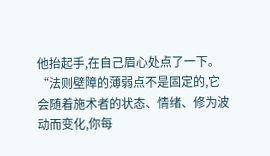他抬起手,在自己眉心处点了一下。
“法则壁障的薄弱点不是固定的,它会随着施术者的状态、情绪、修为波动而变化,你每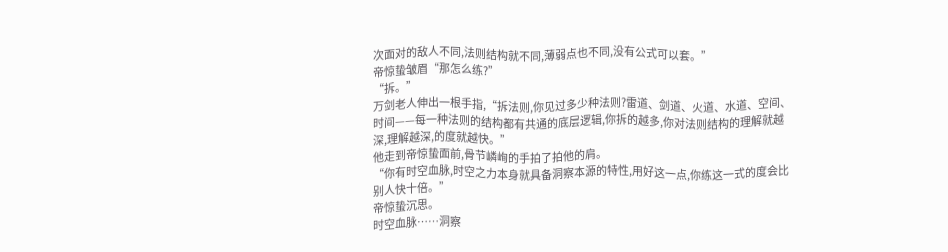次面对的敌人不同,法则结构就不同,薄弱点也不同,没有公式可以套。”
帝惊蛰皱眉“那怎么练?”
“拆。”
万剑老人伸出一根手指,“拆法则,你见过多少种法则?雷道、剑道、火道、水道、空间、时间——每一种法则的结构都有共通的底层逻辑,你拆的越多,你对法则结构的理解就越深,理解越深,的度就越快。”
他走到帝惊蛰面前,骨节嶙峋的手拍了拍他的肩。
“你有时空血脉,时空之力本身就具备洞察本源的特性,用好这一点,你练这一式的度会比别人快十倍。”
帝惊蛰沉思。
时空血脉……洞察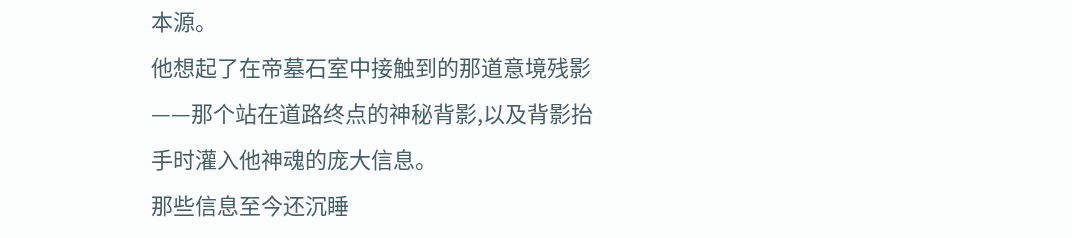本源。
他想起了在帝墓石室中接触到的那道意境残影——那个站在道路终点的神秘背影,以及背影抬手时灌入他神魂的庞大信息。
那些信息至今还沉睡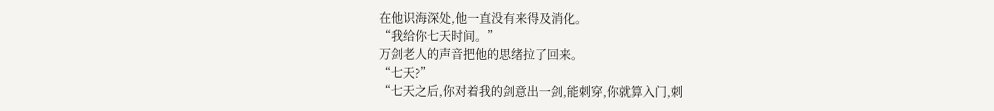在他识海深处,他一直没有来得及消化。
“我给你七天时间。”
万剑老人的声音把他的思绪拉了回来。
“七天?”
“七天之后,你对着我的剑意出一剑,能刺穿,你就算入门,刺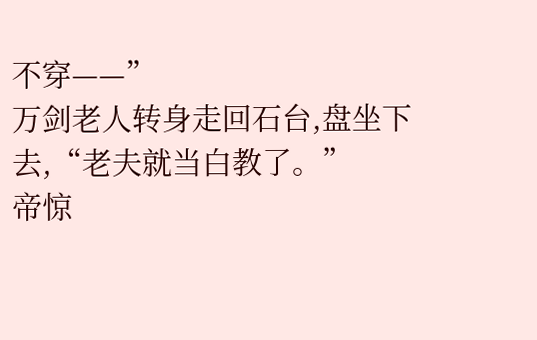不穿——”
万剑老人转身走回石台,盘坐下去,“老夫就当白教了。”
帝惊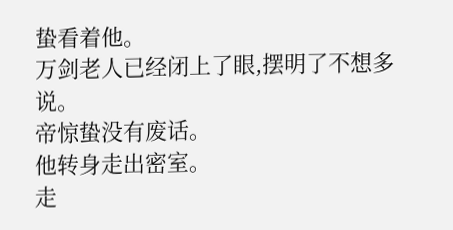蛰看着他。
万剑老人已经闭上了眼,摆明了不想多说。
帝惊蛰没有废话。
他转身走出密室。
走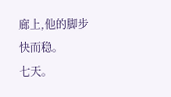廊上,他的脚步快而稳。
七天。